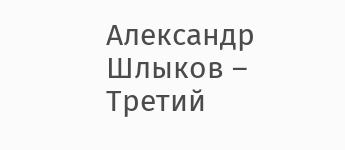Александр Шлыков – Третий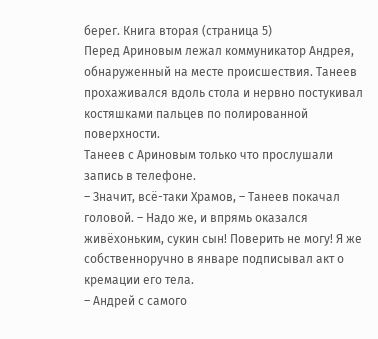берег. Книга вторая (страница 5)
Перед Ариновым лежал коммуникатор Андрея, обнаруженный на месте происшествия. Танеев прохаживался вдоль стола и нервно постукивал костяшками пальцев по полированной поверхности.
Танеев с Ариновым только что прослушали запись в телефоне.
– Значит, всё-таки Храмов, – Танеев покачал головой. – Надо же, и впрямь оказался живёхоньким, сукин сын! Поверить не могу! Я же собственноручно в январе подписывал акт о кремации его тела.
– Андрей с самого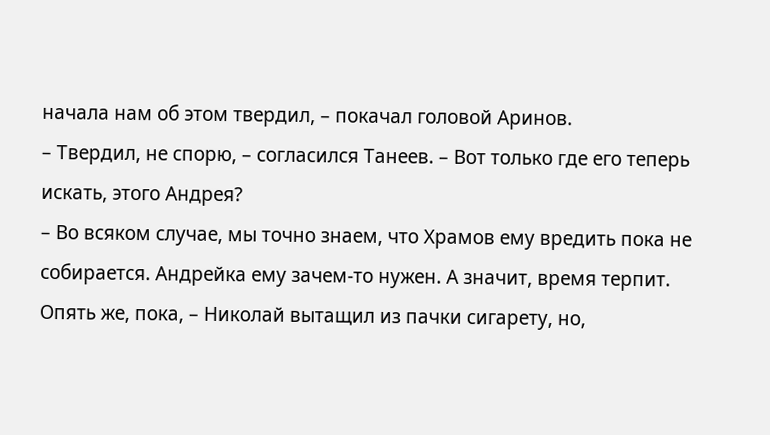начала нам об этом твердил, – покачал головой Аринов.
– Твердил, не спорю, – согласился Танеев. – Вот только где его теперь искать, этого Андрея?
– Во всяком случае, мы точно знаем, что Храмов ему вредить пока не собирается. Андрейка ему зачем-то нужен. А значит, время терпит. Опять же, пока, – Николай вытащил из пачки сигарету, но,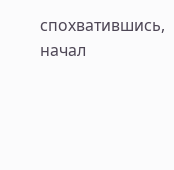спохватившись, начал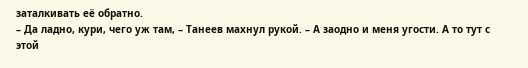заталкивать её обратно.
– Да ладно, кури, чего уж там, – Танеев махнул рукой. – А заодно и меня угости. А то тут с этой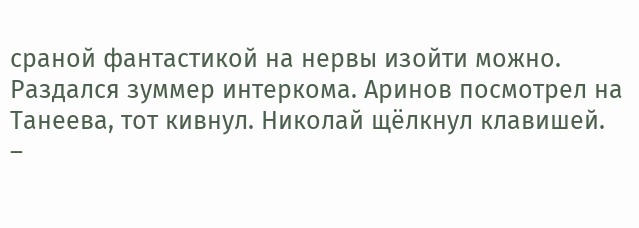сраной фантастикой на нервы изойти можно.
Раздался зуммер интеркома. Аринов посмотрел на Танеева, тот кивнул. Николай щёлкнул клавишей.
–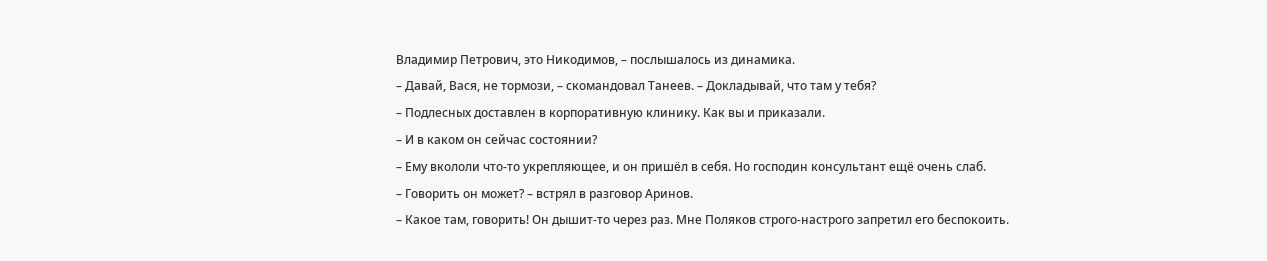Владимир Петрович, это Никодимов, – послышалось из динамика.
– Давай, Вася, не тормози, – скомандовал Танеев. – Докладывай, что там у тебя?
– Подлесных доставлен в корпоративную клинику. Как вы и приказали.
– И в каком он сейчас состоянии?
– Ему вкололи что-то укрепляющее, и он пришёл в себя. Но господин консультант ещё очень слаб.
– Говорить он может? – встрял в разговор Аринов.
– Какое там, говорить! Он дышит-то через раз. Мне Поляков строго-настрого запретил его беспокоить.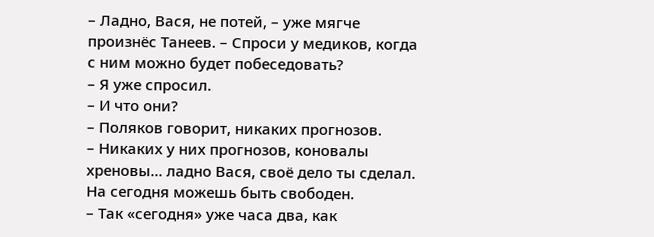– Ладно, Вася, не потей, – уже мягче произнёс Танеев. – Спроси у медиков, когда с ним можно будет побеседовать?
– Я уже спросил.
– И что они?
– Поляков говорит, никаких прогнозов.
– Никаких у них прогнозов, коновалы хреновы… ладно Вася, своё дело ты сделал. На сегодня можешь быть свободен.
– Так «сегодня» уже часа два, как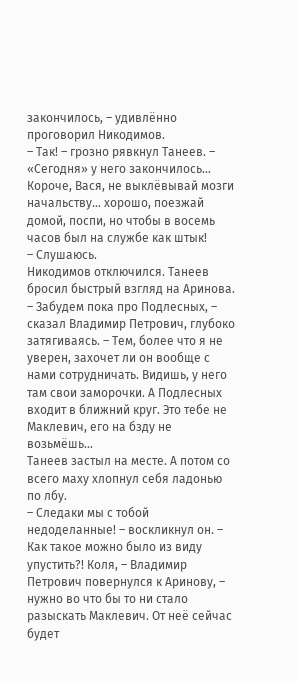закончилось, – удивлённо проговорил Никодимов.
– Так! – грозно рявкнул Танеев. – «Сегодня» у него закончилось… Короче, Вася, не выклёвывай мозги начальству… хорошо, поезжай домой, поспи, но чтобы в восемь часов был на службе как штык!
– Слушаюсь.
Никодимов отключился. Танеев бросил быстрый взгляд на Аринова.
– Забудем пока про Подлесных, – сказал Владимир Петрович, глубоко затягиваясь. – Тем, более что я не уверен, захочет ли он вообще с нами сотрудничать. Видишь, у него там свои заморочки. А Подлесных входит в ближний круг. Это тебе не Маклевич, его на бзду не возьмёшь…
Танеев застыл на месте. А потом со всего маху хлопнул себя ладонью по лбу.
– Следаки мы с тобой недоделанные! – воскликнул он. – Как такое можно было из виду упустить?! Коля, – Владимир Петрович повернулся к Аринову, – нужно во что бы то ни стало разыскать Маклевич. От неё сейчас будет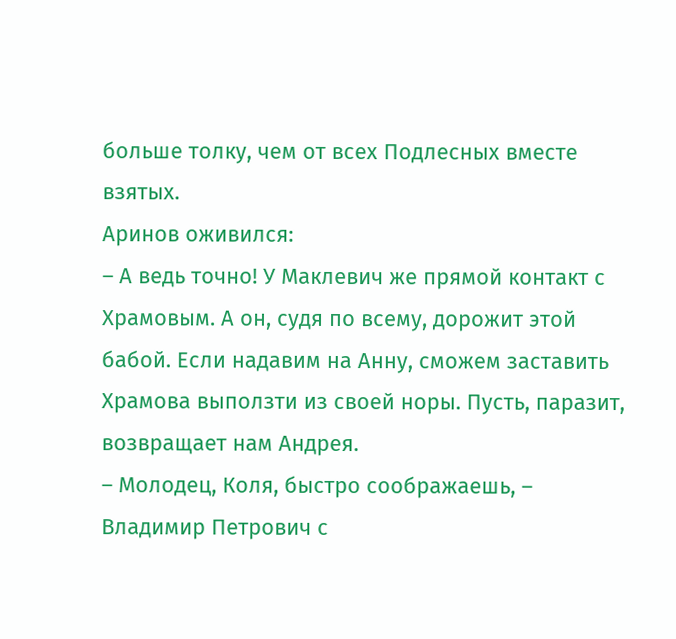больше толку, чем от всех Подлесных вместе взятых.
Аринов оживился:
– А ведь точно! У Маклевич же прямой контакт с Храмовым. А он, судя по всему, дорожит этой бабой. Если надавим на Анну, сможем заставить Храмова выползти из своей норы. Пусть, паразит, возвращает нам Андрея.
– Молодец, Коля, быстро соображаешь, – Владимир Петрович с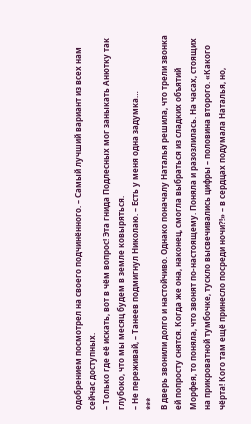одобрением посмотрел на своего подчинённого. – Самый лучший вариант из всех нам сейчас доступных.
– Только где её искать, вот в чём вопрос! Эта гнида Подлесных мог заныкать Анютку так глубоко, что мы месяц будем в земле ковыряться.
– Не переживай, – Танеев подмигнул Николаю. – Есть у меня одна задумка…
***
В дверь звонили долго и настойчиво. Однако поначалу Наталья решила, что трели звонка ей попросту снятся. Когда же она, наконец, смогла выбраться из сладких объятий Морфея, то поняла, что звонят по-настоящему. Поняла и разозлилась. На часах, стоящих на прикроватной тумбочке, тускло высвечивались цифры – половина второго. «Какого чёрта! Кого там ещё принесло посреди ночи?!» – в сердцах подумала Наталья, но,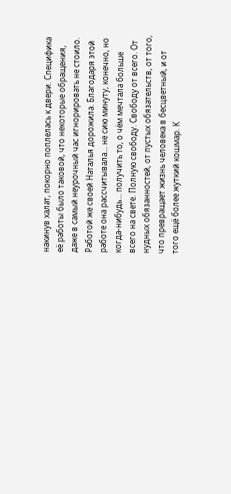накинув халат, покорно поплелась к двери. Специфика её работы было таковой, что некоторые обращения, даже в самый неурочный час игнорировать не стоило. Работой же своей Наталья дорожила. Благодаря этой работе она рассчитывала… не сию минуту, конечно, но когда-нибудь… получить то, о чём мечтала больше всего на свете. Полную свободу. Свободу от всего. От нудных обязанностей, от пустых обязательств, от того, что превращает жизнь человека в бесцветный, и от того ещё более жуткий кошмар. К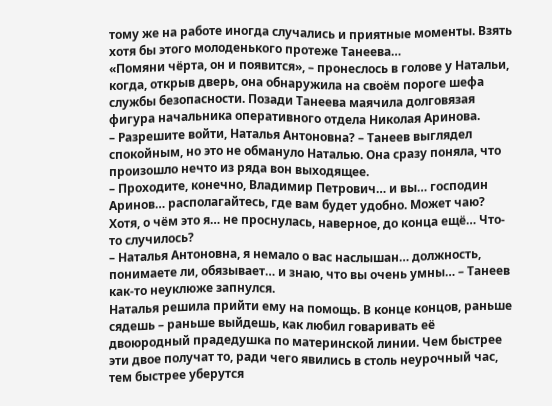тому же на работе иногда случались и приятные моменты. Взять хотя бы этого молоденького протеже Танеева…
«Помяни чёрта, он и появится», – пронеслось в голове у Натальи, когда, открыв дверь, она обнаружила на своём пороге шефа службы безопасности. Позади Танеева маячила долговязая фигура начальника оперативного отдела Николая Аринова.
– Разрешите войти, Наталья Антоновна? – Танеев выглядел спокойным, но это не обмануло Наталью. Она сразу поняла, что произошло нечто из ряда вон выходящее.
– Проходите, конечно, Владимир Петрович… и вы… господин Аринов… располагайтесь, где вам будет удобно. Может чаю? Хотя, о чём это я… не проснулась, наверное, до конца ещё… Что-то случилось?
– Наталья Антоновна, я немало о вас наслышан… должность, понимаете ли, обязывает… и знаю, что вы очень умны… – Танеев как-то неуклюже запнулся.
Наталья решила прийти ему на помощь. В конце концов, раньше сядешь – раньше выйдешь, как любил говаривать её двоюродный прадедушка по материнской линии. Чем быстрее эти двое получат то, ради чего явились в столь неурочный час, тем быстрее уберутся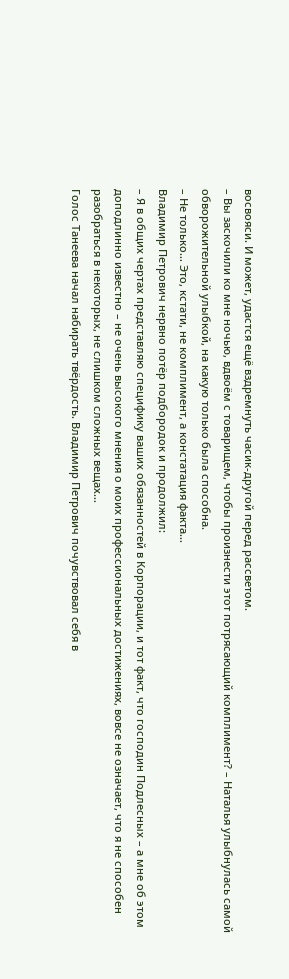восвояси. И может, удастся ещё вздремнуть часик-другой перед рассветом.
– Вы заскочили ко мне ночью, вдвоём с товарищем, чтобы произнести этот потрясающий комплимент? – Наталья улыбнулась самой обворожительной улыбкой, на какую только была способна.
– Не только… Это, кстати, не комплимент, а констатация факта…
Владимир Петрович нервно потёр подбородок и продолжил:
– Я в общих чертах представляю специфику ваших обязанностей в Корпорации, и тот факт, что господин Подлесных – а мне об этом доподлинно известно – не очень высокого мнения о моих профессиональных достижениях, вовсе не означает, что я не способен разобраться в некоторых, не слишком сложных вещах…
Голос Танеева начал набирать твёрдость. Владимир Петрович почувствовал себя в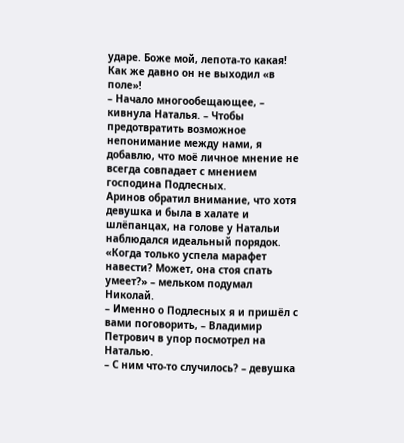ударе. Боже мой, лепота-то какая! Как же давно он не выходил «в поле»!
– Начало многообещающее, – кивнула Наталья. – Чтобы предотвратить возможное непонимание между нами, я добавлю, что моё личное мнение не всегда совпадает с мнением господина Подлесных.
Аринов обратил внимание, что хотя девушка и была в халате и шлёпанцах, на голове у Натальи наблюдался идеальный порядок. «Когда только успела марафет навести? Может, она стоя спать умеет?» – мельком подумал Николай.
– Именно о Подлесных я и пришёл с вами поговорить, – Владимир Петрович в упор посмотрел на Наталью.
– С ним что-то случилось? – девушка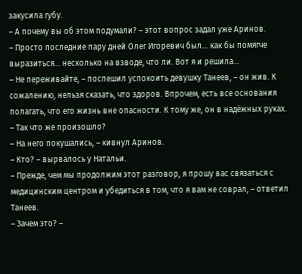закусила губу.
– А почему вы об этом подумали? – этот вопрос задал уже Аринов.
– Просто последние пару дней Олег Игоревич был… как бы помягче выразиться… несколько на взводе, что ли. Вот я и решила…
– Не переживайте, – поспешил успокоить девушку Танеев, – он жив. К сожалению, нельзя сказать, что здоров. Впрочем, есть все основания полагать, что его жизнь вне опасности. К тому же, он в надёжных руках.
– Так что же произошло?
– На него покушались, – кивнул Аринов.
– Кто? – вырвалось у Натальи.
– Прежде, чем мы продолжим этот разговор, я прошу вас связаться с медицинским центром и убедиться в том, что я вам не соврал, – ответил Танеев.
– Зачем это? –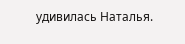удивилась Наталья.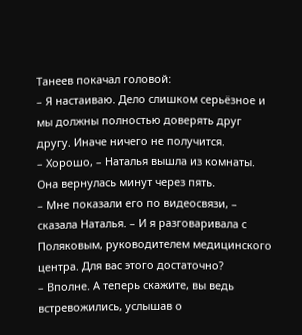Танеев покачал головой:
– Я настаиваю. Дело слишком серьёзное и мы должны полностью доверять друг другу. Иначе ничего не получится.
– Хорошо, – Наталья вышла из комнаты.
Она вернулась минут через пять.
– Мне показали его по видеосвязи, – сказала Наталья. – И я разговаривала с Поляковым, руководителем медицинского центра. Для вас этого достаточно?
– Вполне. А теперь скажите, вы ведь встревожились, услышав о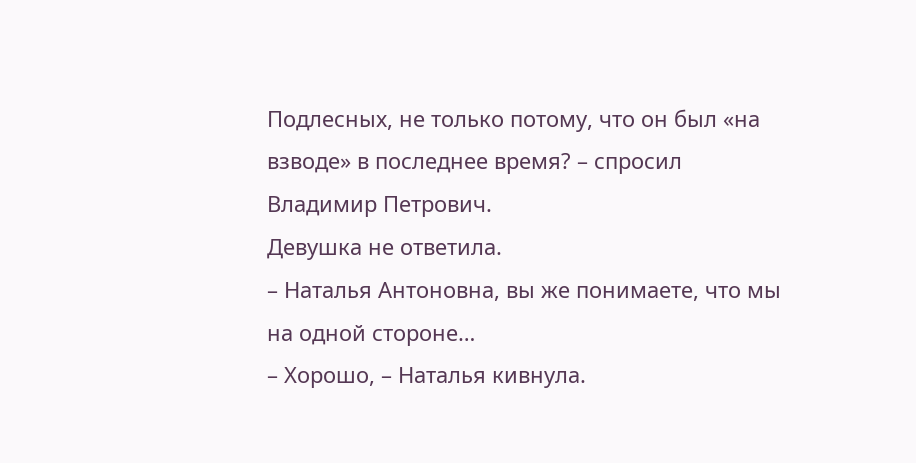Подлесных, не только потому, что он был «на взводе» в последнее время? – спросил Владимир Петрович.
Девушка не ответила.
– Наталья Антоновна, вы же понимаете, что мы на одной стороне…
– Хорошо, – Наталья кивнула.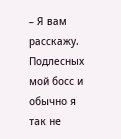– Я вам расскажу. Подлесных мой босс и обычно я так не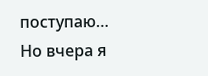поступаю… Но вчера я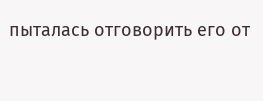пыталась отговорить его от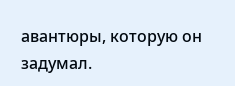авантюры, которую он задумал.